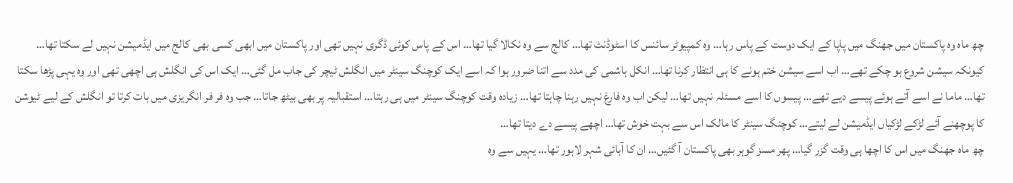چھ ماہ وہ پاکستان میں جھنگ میں پاپا کے ایک دوست کے پاس رہا… وہ کمپیوٹر سائنس کا اسٹوڈنٹ تھا… کالج سے وہ نکالا گیا تھا… اس کے پاس کوئی ڈگری نہیں تھی اور پاکستان میں ابھی کسی بھی کالج میں ایڈمیشن نہیں لے سکتا تھا… کیونکہ سیشن شروع ہو چکے تھے… اب اسے سیشن ختم ہونے کا ہی انتظار کرنا تھا… انکل ہاشمی کی مدد سے اتنا ضرور ہوا کہ اسے ایک کوچنگ سینٹر میں انگلش ٹیچر کی جاب مل گئی… ایک اس کی انگلش ہی اچھی تھی اور وہ یہی پڑھا سکتا تھا… ماما نے اسے آتے ہوئے پیسے دیے تھے… پیسوں کا اسے مسئلہ نہیں تھا… لیکن اب وہ فارغ نہیں رہنا چاہتا تھا… زیادہ وقت کوچنگ سینٹر میں ہی رہتا… استقبالیہ پر بھی بیٹھ جاتا… جب وہ فر فر انگریزی میں بات کرتا تو انگلش کے لیے ٹیوشن کا پوچھنے آئے لڑکے لڑکیاں ایڈمیشن لے لیتے… کوچنگ سینٹر کا مالک اس سے بہت خوش تھا… اچھے پیسے دے دیتا تھا…
چھ ماہ جھنگ میں اس کا اچھا ہی وقت گزر گیا… پھر مسز گوہر بھی پاکستان آ گئیں… ان کا آبائی شہر لاہور تھا… یہیں سے وہ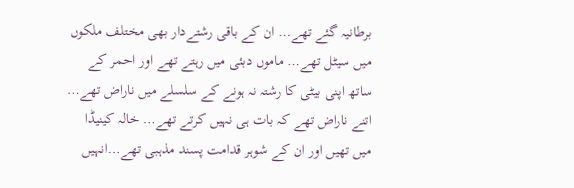برطانیہ گئے تھے… ان کے باقی رشتےدار بھی مختلف ملکوں میں سیٹل تھے… ماموں دبئی میں رہتے تھے اور احمر کے ساتھ اپنی بیٹی کا رشتہ نہ ہونے کے سلسلے میں ناراض تھے… اتنے ناراض تھے کہ بات ہی نہیں کرتے تھے… خالہ کینیڈا میں تھیں اور ان کے شوہر قدامت پسند مذہبی تھے…انہیں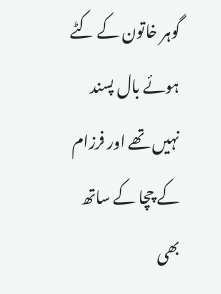گوہر خاتون کے کٹے ہوئے بال پسند نہیں تھے اور فرزام کے چچا کے ساتھ بھی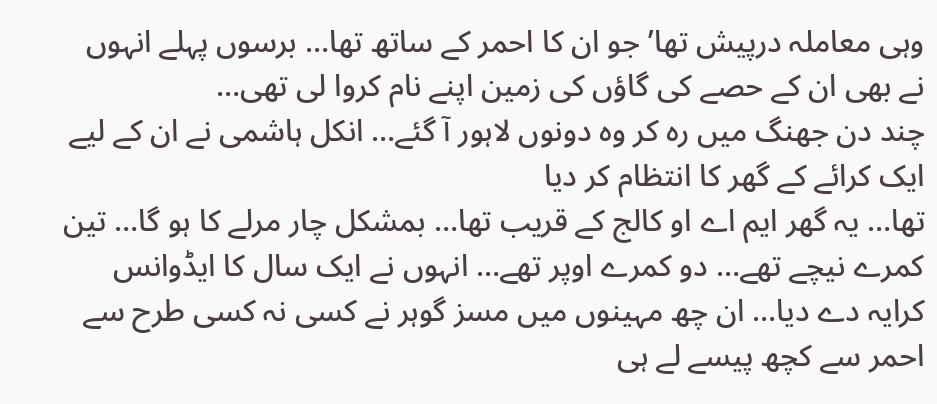وہی معاملہ درپیش تھا’ جو ان کا احمر کے ساتھ تھا… برسوں پہلے انہوں نے بھی ان کے حصے کی گاؤں کی زمین اپنے نام کروا لی تھی…
چند دن جھنگ میں رہ کر وہ دونوں لاہور آ گئے… انکل ہاشمی نے ان کے لیے ایک کرائے کے گھر کا انتظام کر دیا
تھا… یہ گھر ایم اے او کالج کے قریب تھا… بمشکل چار مرلے کا ہو گا… تین کمرے نیچے تھے… دو کمرے اوپر تھے… انہوں نے ایک سال کا ایڈوانس کرایہ دے دیا… ان چھ مہینوں میں مسز گوہر نے کسی نہ کسی طرح سے احمر سے کچھ پیسے لے ہی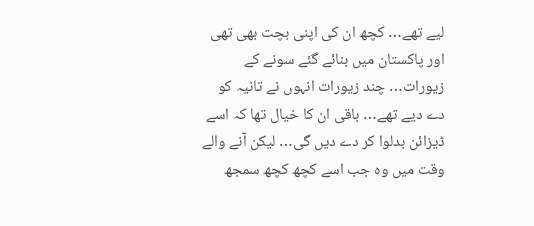لیے تھے… کچھ ان کی اپنی بچت بھی تھی اور پاکستان میں بنائے گئے سونے کے زیورات… چند زیورات انہوں نے تانیہ کو دے دیے تھے… باقی ان کا خیال تھا کہ اسے ڈیزائن بدلوا کر دے دیں گی… لیکن آنے والے وقت میں وہ جب اسے کچھ کچھ سمجھ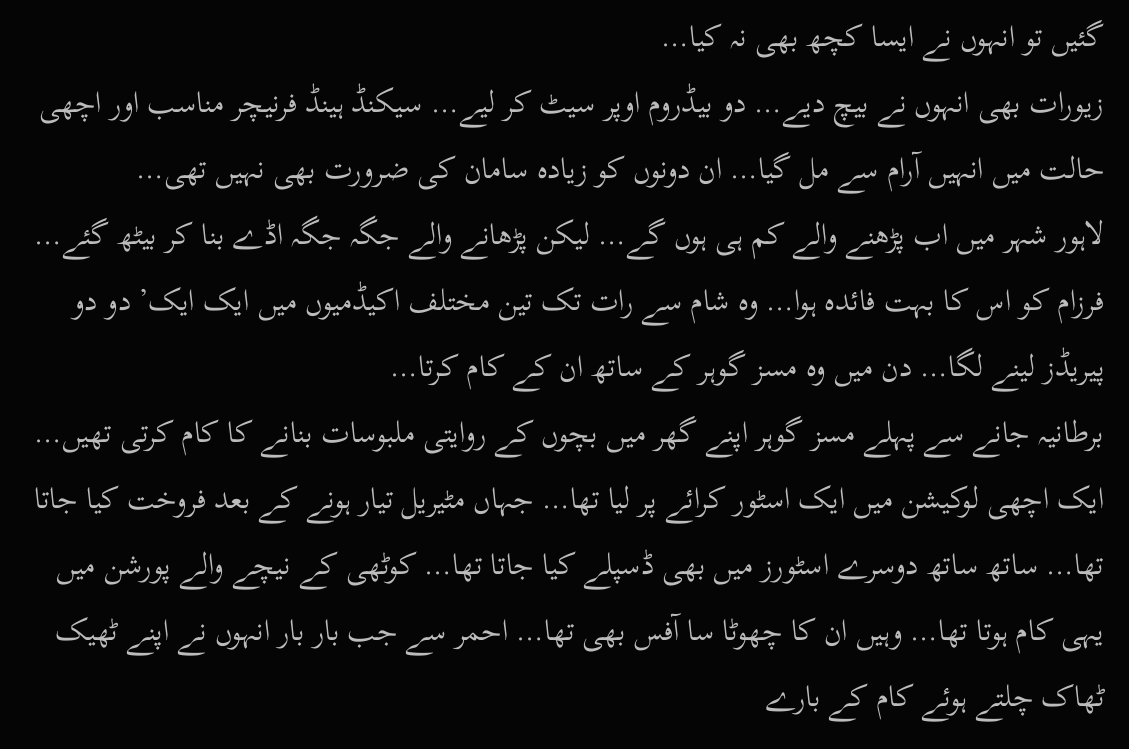گئیں تو انہوں نے ایسا کچھ بھی نہ کیا…
زیورات بھی انہوں نے بیچ دیے… دو بیڈروم اوپر سیٹ کر لیے… سیکنڈ ہینڈ فرنیچر مناسب اور اچھی حالت میں انہیں آرام سے مل گیا… ان دونوں کو زیادہ سامان کی ضرورت بھی نہیں تھی…
لاہور شہر میں اب پڑھنے والے کم ہی ہوں گے… لیکن پڑھانے والے جگہ جگہ اڈے بنا کر بیٹھ گئے… فرزام کو اس کا بہت فائدہ ہوا… وہ شام سے رات تک تین مختلف اکیڈمیوں میں ایک ایک’ دو دو پیریڈز لینے لگا… دن میں وہ مسز گوہر کے ساتھ ان کے کام کرتا…
برطانیہ جانے سے پہلے مسز گوہر اپنے گھر میں بچوں کے روایتی ملبوسات بنانے کا کام کرتی تھیں… ایک اچھی لوکیشن میں ایک اسٹور کرائے پر لیا تھا… جہاں مٹیریل تیار ہونے کے بعد فروخت کیا جاتا تھا… ساتھ ساتھ دوسرے اسٹورز میں بھی ڈسپلے کیا جاتا تھا… کوٹھی کے نیچے والے پورشن میں یہی کام ہوتا تھا… وہیں ان کا چھوٹا سا آفس بھی تھا… احمر سے جب بار بار انہوں نے اپنے ٹھیک ٹھاک چلتے ہوئے کام کے بارے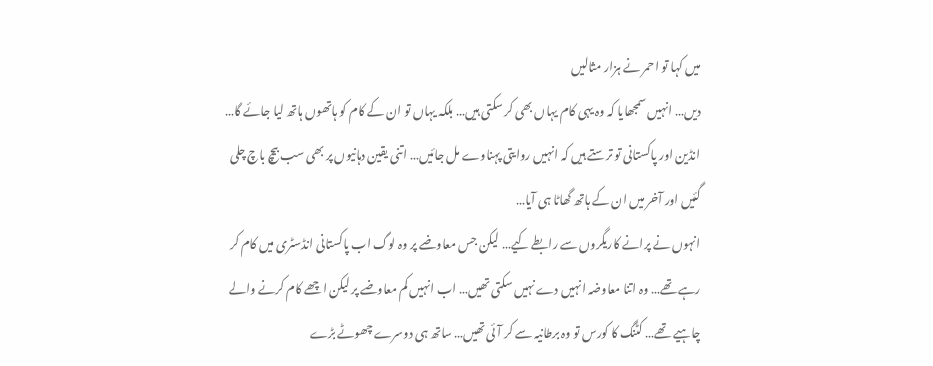میں کہا تو احمر نے ہزار مثالیں
دیں… انہیں سمجھایا کہ وہ یہی کام یہاں بھی کر سکتی ہیں… بلکہ یہاں تو ان کے کام کو ہاتھوں ہاتھ لیا جائے گا… انڈین اور پاکستانی تو ترستے ہیں کہ انہیں روایتی پہناوے مل جائیں… اتنی یقین دہانیوں پر بھی سب بیچ باچ چلی گئیں اور آخر میں ان کے ہاتھ گھاٹا ہی آیا…
انہوں نے پرانے کاریگروں سے رابطے کیے… لیکن جس معاوضے پر وہ لوگ اب پاکستانی انڈسٹری میں کام کر رہے تھے… وہ اتنا معاوضہ انہیں دے نہیں سکتی تھیں… اب انہیں کم معاوضے پر لیکن اچھے کام کرنے والے چاہیے تھے… کٹنگ کا کورس تو وہ برطانیہ سے کر آئی تھیں… ساتھ ہی دوسرے چھوٹے بڑے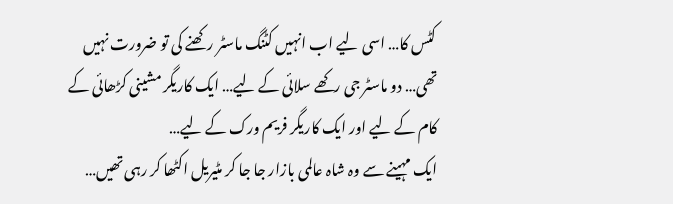کٹس کا… اسی لیے اب انہیں کٹنگ ماسٹر رکھنے کی تو ضرورت نہیں تھی… دو ماسٹر جی رکھے سلائی کے لیے… ایک کاریگر مشینی کڑھائی کے کام کے لیے اور ایک کاریگر فریم ورک کے لیے…
ایک مہینے سے وہ شاہ عالمی بازار جا جا کر مٹیریل اکٹھا کر رہی تھیں…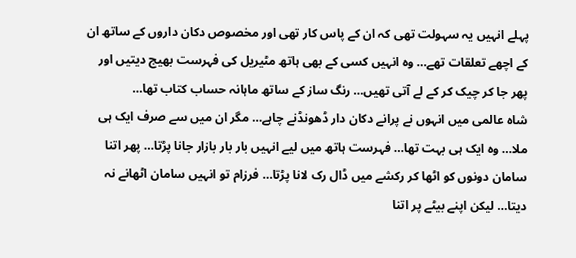پہلے انہیں یہ سہولت تھی کہ ان کے پاس کار تھی اور مخصوص دکان داروں کے ساتھ ان کے اچھے تعلقات تھے… وہ انہیں کسی کے بھی ہاتھ مٹیریل کی فہرست بھیج دیتیں اور پھر جا کر چیک کر کے لے آتی تھیں… رنگ ساز کے ساتھ ماہانہ حساب کتاب تھا…
شاہ عالمی میں انہوں نے پرانے دکان دار ڈھونڈنے چاہے… مگر ان میں سے صرف ایک ہی ملا… وہ ایک ہی بہت تھا… فہرست ہاتھ میں لیے انہیں بار بار بازار جانا پڑتا… پھر اتنا سامان دونوں کو اٹھا کر رکشے میں ڈال رک لانا پڑتا… فرزام تو انہیں سامان اٹھانے نہ دیتا… لیکن اپنے بیٹے پر اتنا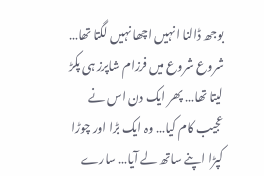بوجھ ڈالنا انہیں اچھا نہیں لگتا تھا… شروع شروع میں فرزام شاپرز ہی پکڑ لیتا تھا… پھر ایک دن اس نے عجیب کام کیا… وہ ایک بڑا اور چوڑا کپڑا اپنے ساتھ لے آیا… سارے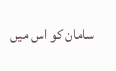سامان کو اس میں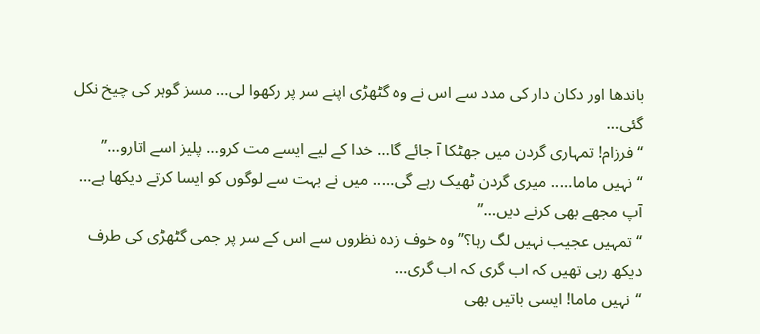باندھا اور دکان دار کی مدد سے اس نے وہ گٹھڑی اپنے سر پر رکھوا لی… مسز گوہر کی چیخ نکل گئی…
“فرزام! تمہاری گردن میں جھٹکا آ جائے گا… خدا کے لیے ایسے مت کرو… پلیز اسے اتارو…”
“نہیں ماما….. میری گردن ٹھیک رہے گی….. میں نے بہت سے لوگوں کو ایسا کرتے دیکھا ہے… آپ مجھے بھی کرنے دیں…”
“تمہیں عجیب نہیں لگ رہا؟” وہ خوف زدہ نظروں سے اس کے سر پر جمی گٹھڑی کی طرف دیکھ رہی تھیں کہ اب گری کہ اب گری…
“نہیں ماما! ایسی باتیں بھی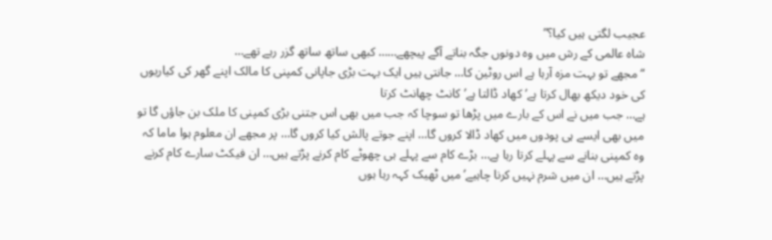عجیب لگتی ہیں کیا؟”
شاہ عالمی کے رش میں وہ دونوں جگہ بناتے آگے پیچھے…… کبھی ساتھ ساتھ گزر رہے تھے…
“مجھے تو بہت مزہ آرہا ہے اس روٹین کا… جانتی ہیں ایک بہت بڑی جاپانی کمپنی کا مالک اپنے گھر کی کیاریوں کی خود دیکھ بھال کرتا ہے’ کھاد ڈالتا ہے’ کانٹ چھانٹ کرتا
ہے… جب میں نے اس کے بارے میں پڑھا تو سوچا کہ جب میں بھی اس جتنی بڑی کمپنی کا ملک بن جاؤں گا تو میں بھی ایسے ہی پودوں میں کھاد ڈالا کروں گا… اپنے جوتے پالش کیا کروں گا… پر مجھے ان معلوم ہوا ماما کہ وہ کمپنی بنانے سے پہلے کرتا رہا ہے… بڑے کام سے پہلے ہی چھوٹے کام کرنے پڑتے ہیں… ان فیکٹ سارے کام کرنے پڑتے ہیں… ان میں شرم نہیں کرنا چاہیے’ میں ٹھیک کہہ رہا ہوں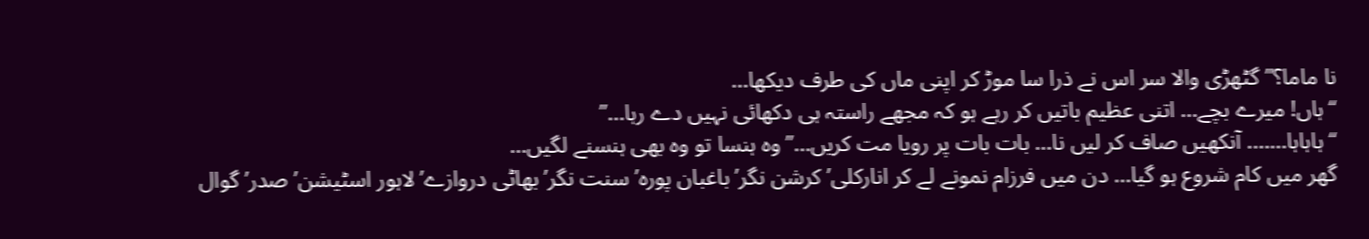نا ماما؟” گٹھڑی والا سر اس نے ذرا سا موڑ کر اپنی ماں کی طرف دیکھا…
“ہاں! میرے بچے… اتنی عظیم باتیں کر رہے ہو کہ مجھے راستہ ہی دکھائی نہیں دے رہا…”
“ہاہاہا……. آنکھیں صاف کر لیں نا… بات بات پر رویا مت کریں…” وہ ہنسا تو وہ بھی ہنسنے لگیں…
گھر میں کام شروع ہو گیا… دن میں فرزام نمونے لے کر انارکلی’ کرشن نگر’ باغبان پورہ’ سنت نگر’ بھاٹی دروازے’ لاہور اسٹیشن’ صدر’ گوال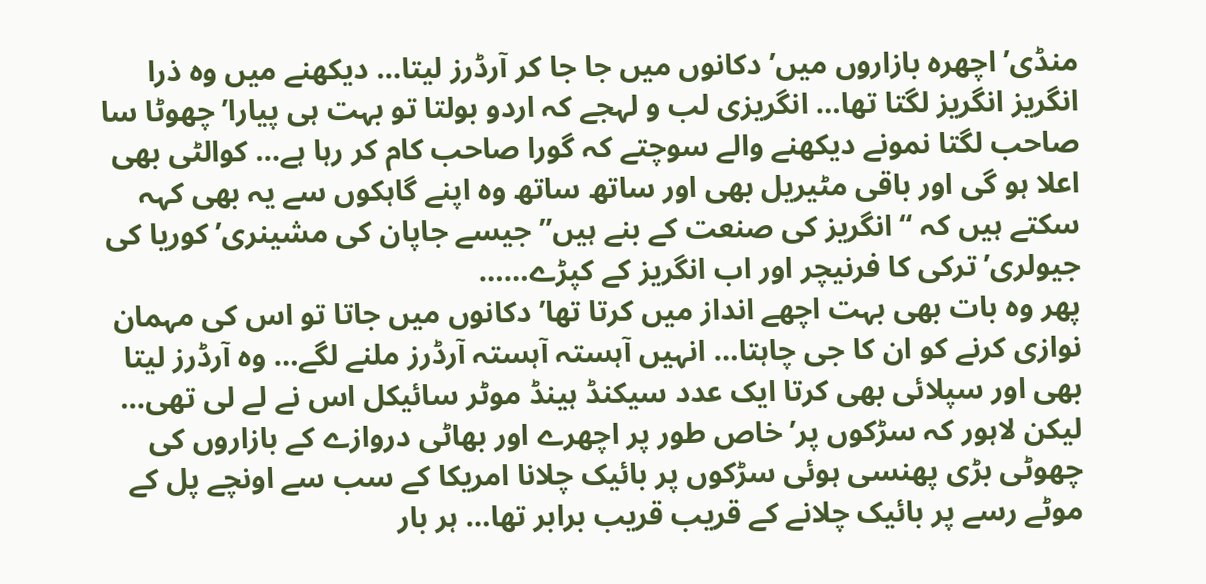منڈی’ اچھرہ بازاروں میں’ دکانوں میں جا جا کر آرڈرز لیتا… دیکھنے میں وہ ذرا انگریز انگریز لگتا تھا… انگریزی لب و لہجے کہ اردو بولتا تو بہت ہی پیارا’ چھوٹا سا صاحب لگتا نمونے دیکھنے والے سوچتے کہ گورا صاحب کام کر رہا ہے… کوالٹی بھی اعلا ہو گی اور باقی مٹیریل بھی اور ساتھ ساتھ وہ اپنے گاہکوں سے یہ بھی کہہ سکتے ہیں کہ “انگریز کی صنعت کے بنے ہیں” جیسے جاپان کی مشینری’ کوریا کی جیولری’ ترکی کا فرنیچر اور اب انگریز کے کپڑے……
پھر وہ بات بھی بہت اچھے انداز میں کرتا تھا’ دکانوں میں جاتا تو اس کی مہمان نوازی کرنے کو ان کا جی چاہتا… انہیں آہستہ آہستہ آرڈرز ملنے لگے… وہ آرڈرز لیتا بھی اور سپلائی بھی کرتا ایک عدد سیکنڈ ہینڈ موٹر سائیکل اس نے لے لی تھی… لیکن لاہور کہ سڑکوں پر’ خاص طور پر اچھرے اور بھاٹی دروازے کے بازاروں کی چھوٹی بڑی پھنسی ہوئی سڑکوں پر بائیک چلانا امریکا کے سب سے اونچے پل کے موٹے رسے پر بائیک چلانے کے قریب قریب برابر تھا… ہر بار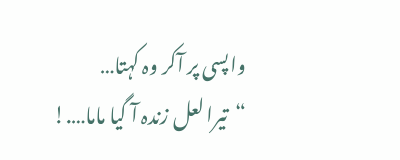واپسی پر آکر وہ کہتا…
“تیرا لعل زندہ آ گیا ماما….!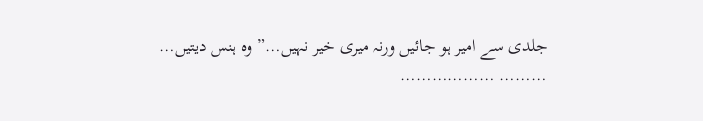جلدی سے امیر ہو جائیں ورنہ میری خیر نہیں…” وہ ہنس دیتیں…
……… ………………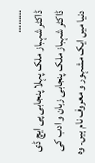………
ڈاکٹر شہباز ملک پہلا پنجابی پی ایچ ڈی
ڈاکٹر شہباز ملک پنجابی زبان و ادب کی دنیا میں ایک مشہور و معروف نام ہیں۔ وہ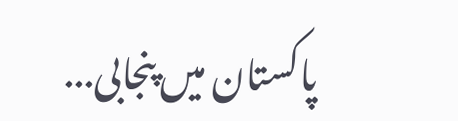پاکستان میں پنجابی...